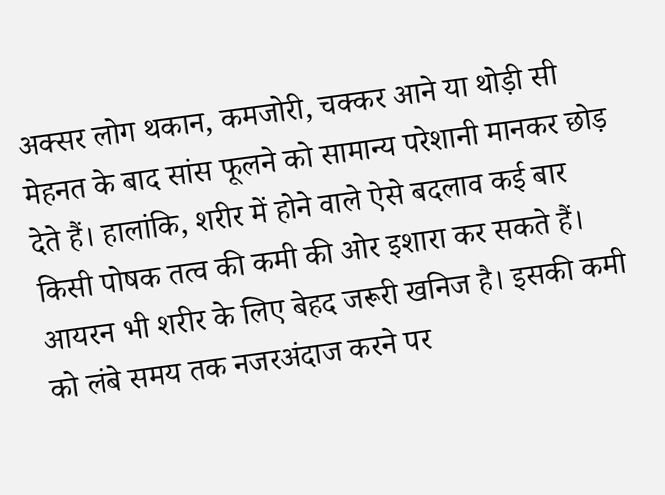अक्सर लोग थकान, कमजोरी, चक्कर आने या थोड़ी सी मेहनत के बाद सांस फूलने को सामान्य परेशानी मानकर छोड़ देते हैं। हालांकि, शरीर में होने वाले ऐसे बदलाव कई बार किसी पोषक तत्व की कमी की ओर इशारा कर सकते हैं। आयरन भी शरीर के लिए बेहद जरूरी खनिज है। इसकी कमी को लंबे समय तक नजरअंदाज करने पर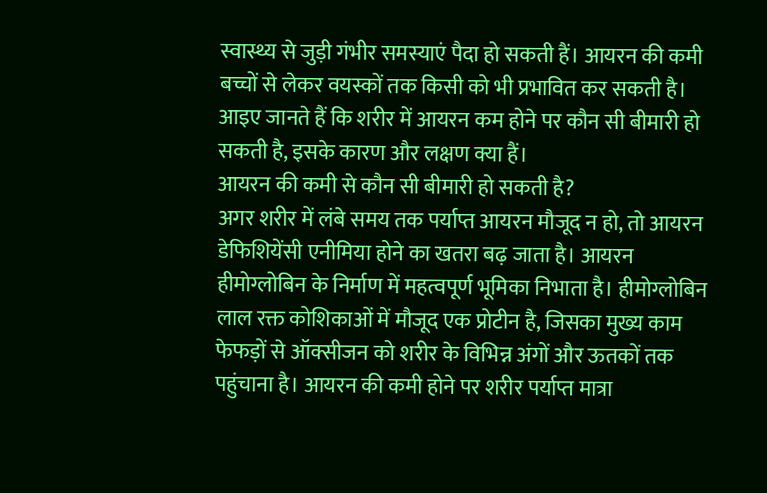स्वास्थ्य से जुड़ी गंभीर समस्याएं पैदा हो सकती हैं। आयरन की कमी बच्चों से लेकर वयस्कों तक किसी को भी प्रभावित कर सकती है। आइए जानते हैं कि शरीर में आयरन कम होने पर कौन सी बीमारी हो सकती है, इसके कारण और लक्षण क्या हैं।
आयरन की कमी से कौन सी बीमारी हो सकती है?
अगर शरीर में लंबे समय तक पर्याप्त आयरन मौजूद न हो, तो आयरन डेफिशियेंसी एनीमिया होने का खतरा बढ़ जाता है। आयरन हीमोग्लोबिन के निर्माण में महत्वपूर्ण भूमिका निभाता है। हीमोग्लोबिन लाल रक्त कोशिकाओं में मौजूद एक प्रोटीन है, जिसका मुख्य काम फेफड़ों से ऑक्सीजन को शरीर के विभिन्न अंगों और ऊतकों तक पहुंचाना है। आयरन की कमी होने पर शरीर पर्याप्त मात्रा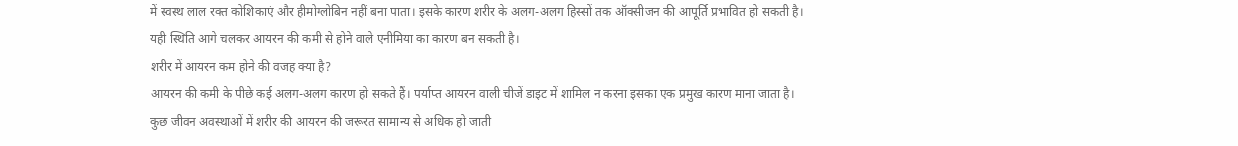में स्वस्थ लाल रक्त कोशिकाएं और हीमोग्लोबिन नहीं बना पाता। इसके कारण शरीर के अलग-अलग हिस्सों तक ऑक्सीजन की आपूर्ति प्रभावित हो सकती है। यही स्थिति आगे चलकर आयरन की कमी से होने वाले एनीमिया का कारण बन सकती है।
शरीर में आयरन कम होने की वजह क्या है?
आयरन की कमी के पीछे कई अलग-अलग कारण हो सकते हैं। पर्याप्त आयरन वाली चीजें डाइट में शामिल न करना इसका एक प्रमुख कारण माना जाता है। कुछ जीवन अवस्थाओं में शरीर की आयरन की जरूरत सामान्य से अधिक हो जाती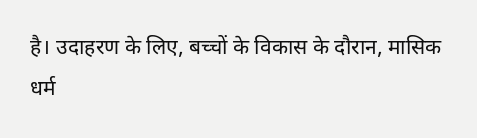है। उदाहरण के लिए, बच्चों के विकास के दौरान, मासिक धर्म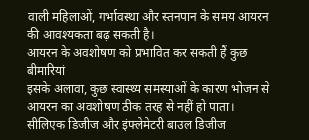वाली महिलाओं, गर्भावस्था और स्तनपान के समय आयरन की आवश्यकता बढ़ सकती है।
आयरन के अवशोषण को प्रभावित कर सकती हैं कुछ बीमारियां
इसके अलावा, कुछ स्वास्थ्य समस्याओं के कारण भोजन से आयरन का अवशोषण ठीक तरह से नहीं हो पाता। सीलिएक डिजीज और इंफ्लेमेटरी बाउल डिजीज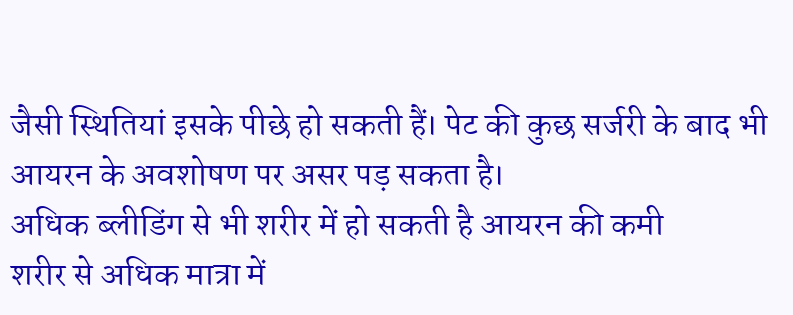जैसी स्थितियां इसके पीछे हो सकती हैं। पेट की कुछ सर्जरी के बाद भी आयरन के अवशोषण पर असर पड़ सकता है।
अधिक ब्लीडिंग से भी शरीर में हो सकती है आयरन की कमी
शरीर से अधिक मात्रा में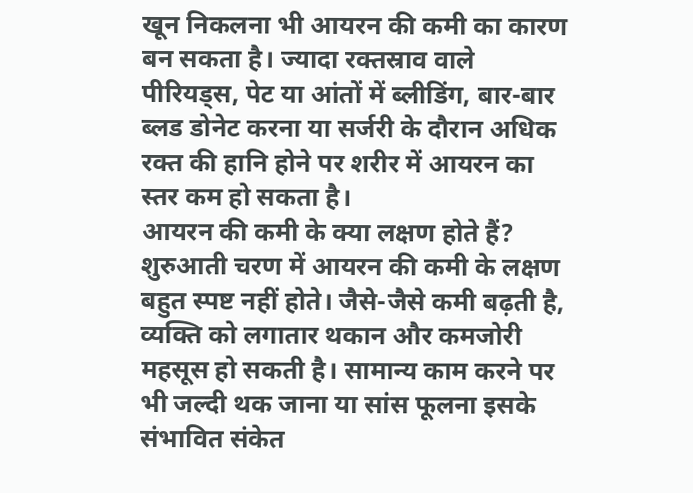खून निकलना भी आयरन की कमी का कारण बन सकता है। ज्यादा रक्तस्राव वाले पीरियड्स, पेट या आंतों में ब्लीडिंग, बार-बार ब्लड डोनेट करना या सर्जरी के दौरान अधिक रक्त की हानि होने पर शरीर में आयरन का स्तर कम हो सकता है।
आयरन की कमी के क्या लक्षण होते हैं?
शुरुआती चरण में आयरन की कमी के लक्षण बहुत स्पष्ट नहीं होते। जैसे-जैसे कमी बढ़ती है, व्यक्ति को लगातार थकान और कमजोरी महसूस हो सकती है। सामान्य काम करने पर भी जल्दी थक जाना या सांस फूलना इसके संभावित संकेत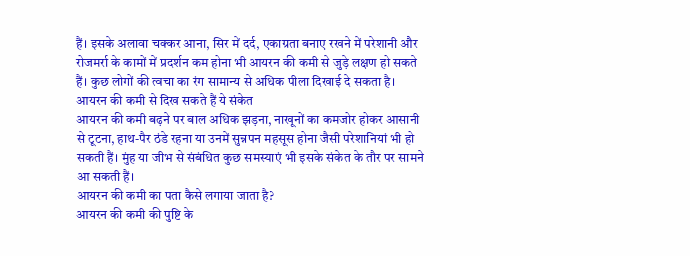हैं। इसके अलावा चक्कर आना, सिर में दर्द, एकाग्रता बनाए रखने में परेशानी और रोजमर्रा के कामों में प्रदर्शन कम होना भी आयरन की कमी से जुड़े लक्षण हो सकते हैं। कुछ लोगों की त्वचा का रंग सामान्य से अधिक पीला दिखाई दे सकता है।
आयरन की कमी से दिख सकते हैं ये संकेत
आयरन की कमी बढ़ने पर बाल अधिक झड़ना, नाखूनों का कमजोर होकर आसानी से टूटना, हाथ-पैर ठंडे रहना या उनमें सुन्नपन महसूस होना जैसी परेशानियां भी हो सकती हैं। मुंह या जीभ से संबंधित कुछ समस्याएं भी इसके संकेत के तौर पर सामने आ सकती हैं।
आयरन की कमी का पता कैसे लगाया जाता है?
आयरन की कमी की पुष्टि के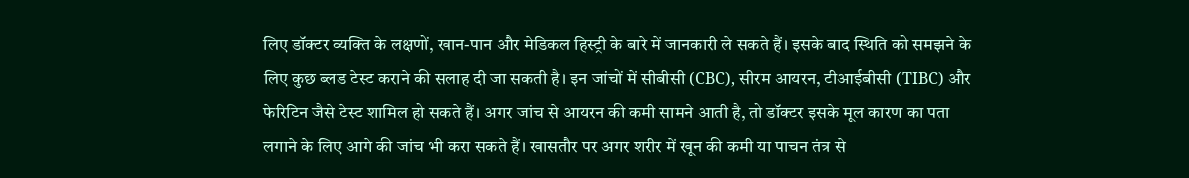लिए डॉक्टर व्यक्ति के लक्षणों, खान-पान और मेडिकल हिस्ट्री के बारे में जानकारी ले सकते हैं। इसके बाद स्थिति को समझने के लिए कुछ ब्लड टेस्ट कराने की सलाह दी जा सकती है। इन जांचों में सीबीसी (CBC), सीरम आयरन, टीआईबीसी (TIBC) और फेरिटिन जैसे टेस्ट शामिल हो सकते हैं। अगर जांच से आयरन की कमी सामने आती है, तो डॉक्टर इसके मूल कारण का पता लगाने के लिए आगे की जांच भी करा सकते हैं। खासतौर पर अगर शरीर में खून की कमी या पाचन तंत्र से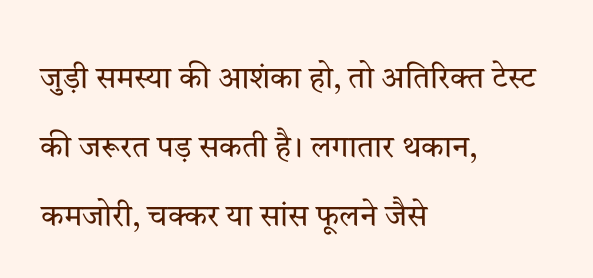जुड़ी समस्या की आशंका हो, तो अतिरिक्त टेस्ट की जरूरत पड़ सकती है। लगातार थकान, कमजोरी, चक्कर या सांस फूलने जैसे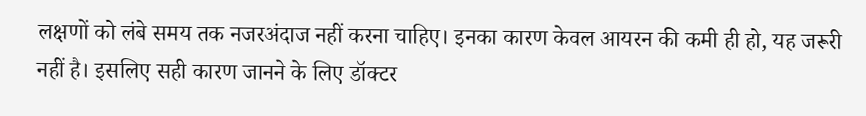लक्षणों को लंबे समय तक नजरअंदाज नहीं करना चाहिए। इनका कारण केवल आयरन की कमी ही हो, यह जरूरी नहीं है। इसलिए सही कारण जानने के लिए डॉक्टर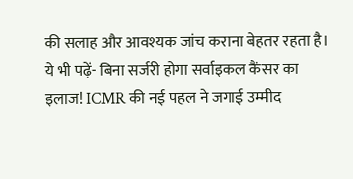की सलाह और आवश्यक जांच कराना बेहतर रहता है।
ये भी पढ़ें- बिना सर्जरी होगा सर्वाइकल कैंसर का इलाज! ICMR की नई पहल ने जगाई उम्मीद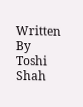Written By Toshi Shah